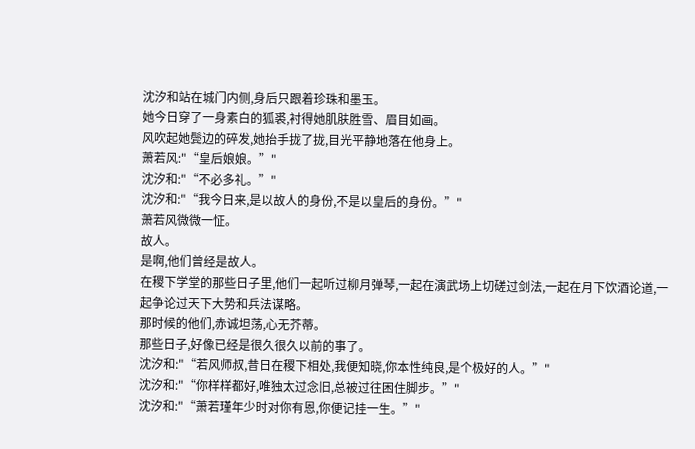沈汐和站在城门内侧,身后只跟着珍珠和墨玉。
她今日穿了一身素白的狐裘,衬得她肌肤胜雪、眉目如画。
风吹起她鬓边的碎发,她抬手拢了拢,目光平静地落在他身上。
萧若风:"“皇后娘娘。”"
沈汐和:"“不必多礼。”"
沈汐和:"“我今日来,是以故人的身份,不是以皇后的身份。”"
萧若风微微一怔。
故人。
是啊,他们曾经是故人。
在稷下学堂的那些日子里,他们一起听过柳月弹琴,一起在演武场上切磋过剑法,一起在月下饮酒论道,一起争论过天下大势和兵法谋略。
那时候的他们,赤诚坦荡,心无芥蒂。
那些日子,好像已经是很久很久以前的事了。
沈汐和:"“若风师叔,昔日在稷下相处,我便知晓,你本性纯良,是个极好的人。”"
沈汐和:"“你样样都好,唯独太过念旧,总被过往困住脚步。”"
沈汐和:"“萧若瑾年少时对你有恩,你便记挂一生。”"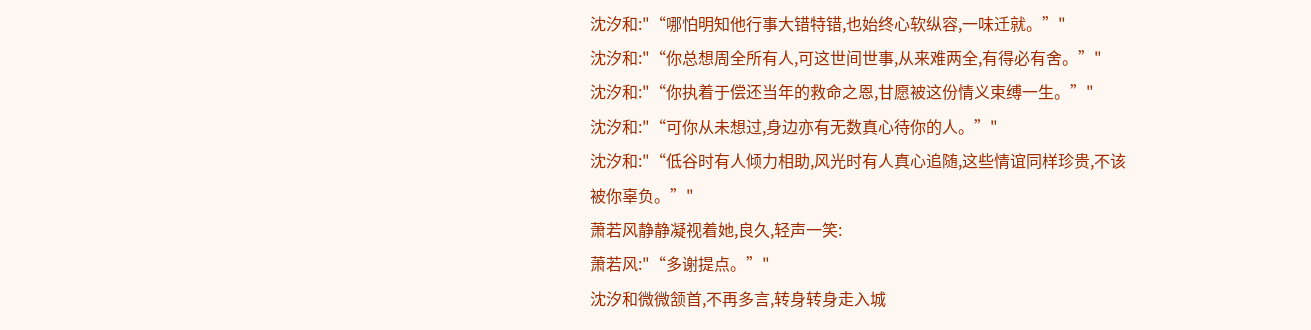沈汐和:"“哪怕明知他行事大错特错,也始终心软纵容,一味迁就。”"
沈汐和:"“你总想周全所有人,可这世间世事,从来难两全,有得必有舍。”"
沈汐和:"“你执着于偿还当年的救命之恩,甘愿被这份情义束缚一生。”"
沈汐和:"“可你从未想过,身边亦有无数真心待你的人。”"
沈汐和:"“低谷时有人倾力相助,风光时有人真心追随,这些情谊同样珍贵,不该被你辜负。”"
萧若风静静凝视着她,良久,轻声一笑:
萧若风:"“多谢提点。”"
沈汐和微微颔首,不再多言,转身转身走入城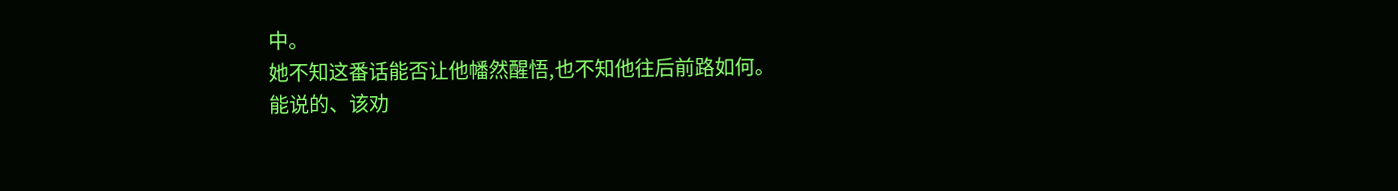中。
她不知这番话能否让他幡然醒悟,也不知他往后前路如何。
能说的、该劝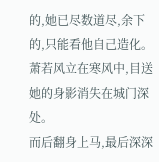的,她已尽数道尽,余下的,只能看他自己造化。
萧若风立在寒风中,目送她的身影消失在城门深处。
而后翻身上马,最后深深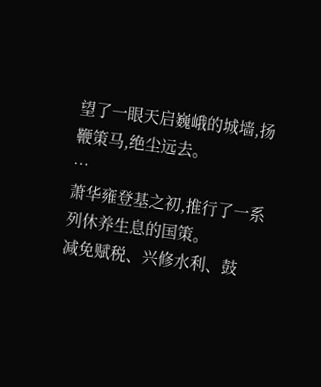望了一眼天启巍峨的城墙,扬鞭策马,绝尘远去。
…
萧华雍登基之初,推行了一系列休养生息的国策。
减免赋税、兴修水利、鼓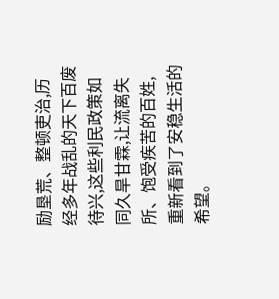励垦荒、整顿吏治,历经多年战乱的天下百废待兴,这些利民政策如同久旱甘霖,让流离失所、饱受疾苦的百姓,重新看到了安稳生活的希望。